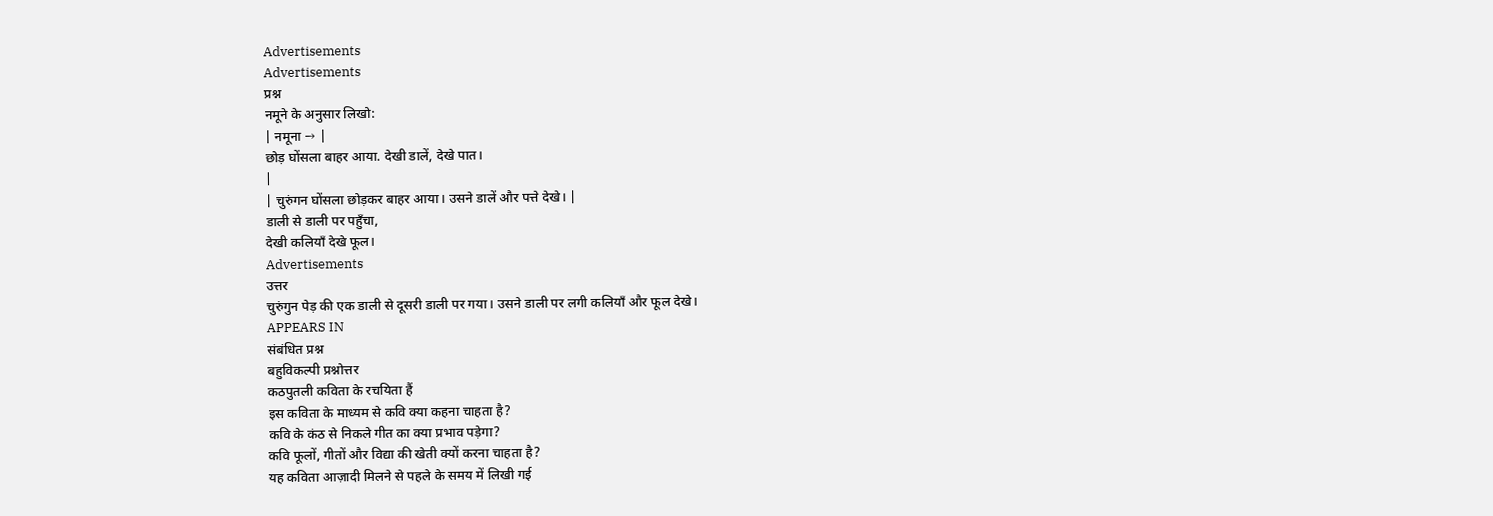Advertisements
Advertisements
प्रश्न
नमूने के अनुसार लिखो:
| नमूना → |
छोड़ घोंसला बाहर आया. देखी डालें, देखे पात।
|
| चुरुंगन घोंसला छोड़कर बाहर आया। उसने डालें और पत्ते देखे। |
डाली से डाली पर पहुँचा,
देखी कलियाँ देखे फूल।
Advertisements
उत्तर
चुरुंगुन पेड़ की एक डाली से दूसरी डाली पर गया। उसने डाली पर लगी कलियाँ और फूल देखे।
APPEARS IN
संबंधित प्रश्न
बहुविकल्पी प्रश्नोत्तर
कठपुतली कविता के रचयिता हैं
इस कविता के माध्यम से कवि क्या कहना चाहता है?
कवि के कंठ से निकले गीत का क्या प्रभाव पड़ेगा?
कवि फूलों, गीतों और विद्या की खेती क्यों करना चाहता है?
यह कविता आज़ादी मिलने से पहले के समय में लिखी गई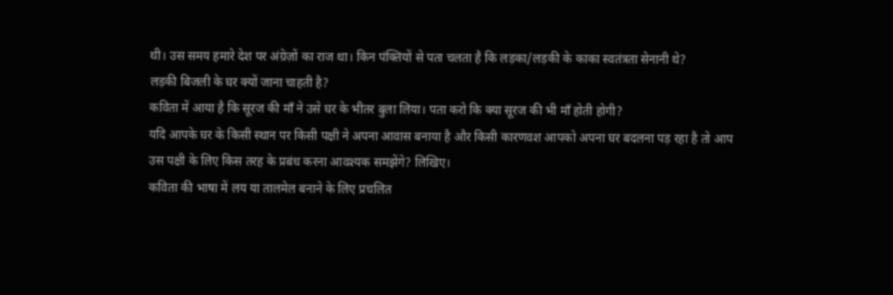थी। उस समय हमारे देश पर अंग्रेज़ों का राज था। किन पंक्तियों से पता चलता है कि लड़का/लड़की के काका स्वतंत्रता सेनानी थे?
लड़की बिजली के घर क्यों जाना चाहती है?
कविता में आया है कि सूरज की माँ ने उसे घर के भीतर बुला लिया। पता करो कि क्या सूरज की भी माँ होती होगी?
यदि आपके घर के किसी स्थान पर किसी पक्षी ने अपना आवास बनाया है और किसी कारणवश आपको अपना घर बदलना पड़ रहा है तो आप उस पक्षी के लिए किस तरह के प्रबंध करना आवश्यक समझेंगे? लिखिए।
कविता की भाषा में लय या तालमेल बनाने के लिए प्रचलित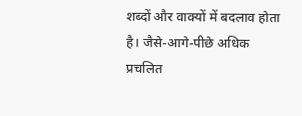शब्दों और वाक्यों में बदलाव होता है। जैसे-आगे-पीछे अधिक प्रचलित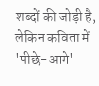शब्दों की जोड़ी है, लेकिन कविता में 'पीछे-आगे'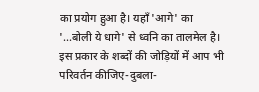का प्रयोग हुआ है। यहाँ 'आगे' का '...बोली ये धागे' से ध्वनि का तालमेल है। इस प्रकार के शब्दों की जोड़ियों में आप भी परिवर्तन कीजिए-दुबला-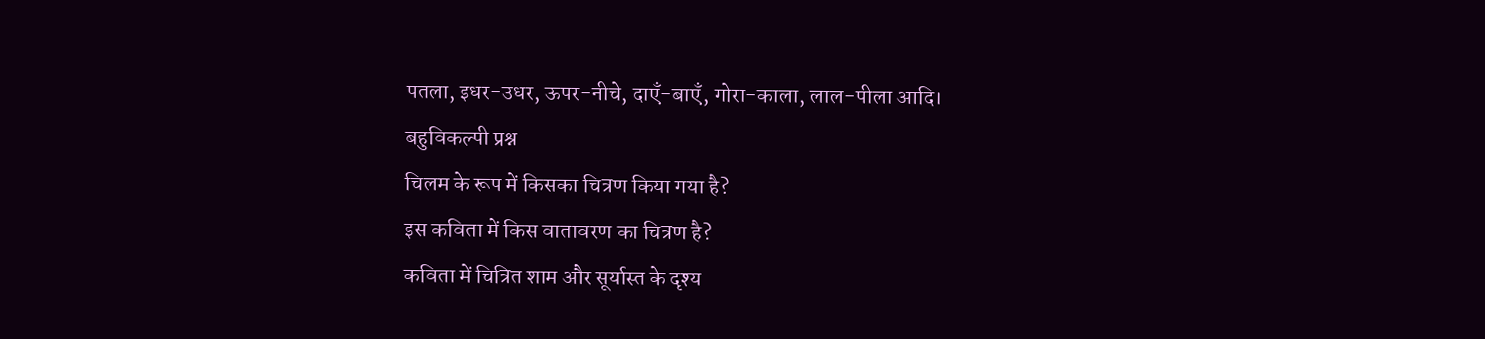पतला, इधर-उधर, ऊपर-नीचे, दाएँ-बाएँ, गोरा-काला, लाल-पीला आदि।
बहुविकल्पी प्रश्न
चिलम के रूप में किसका चित्रण किया गया है?
इस कविता में किस वातावरण का चित्रण है?
कविता में चित्रित शाम और सूर्यास्त के दृश्य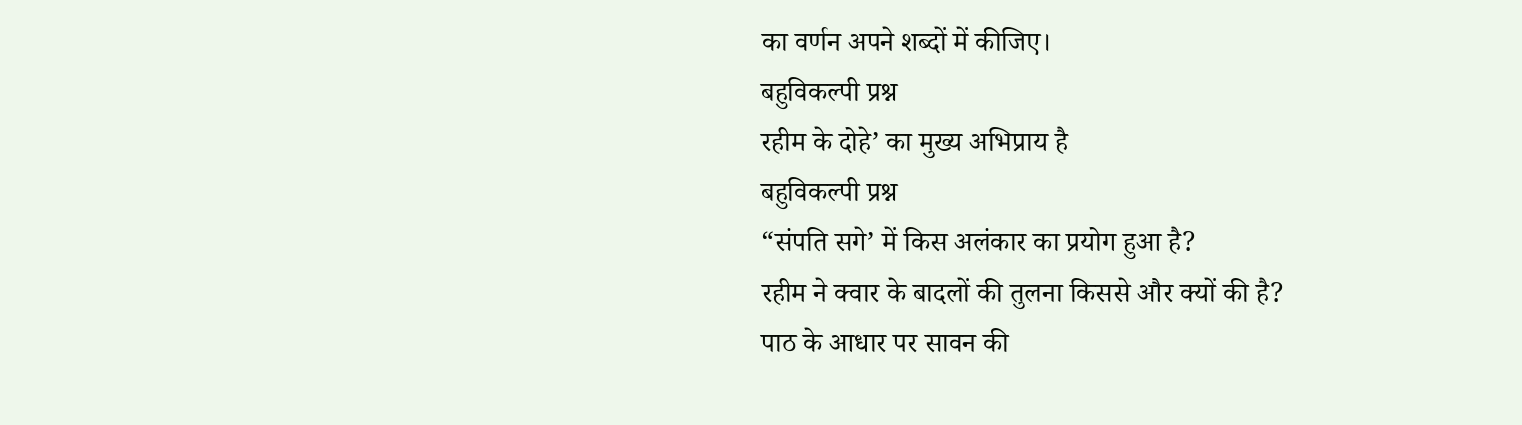का वर्णन अपने शब्दों में कीजिए।
बहुविकल्पी प्रश्न
रहीम के दोहे’ का मुख्य अभिप्राय है
बहुविकल्पी प्रश्न
“संपति सगे’ में किस अलंकार का प्रयोग हुआ है?
रहीम ने क्वार के बादलों की तुलना किससे और क्यों की है?
पाठ के आधार पर सावन की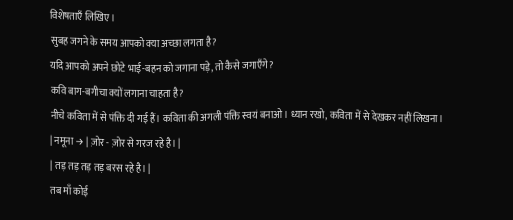विशेषताएँ लिखिए।
सुबह जगने के समय आपको क्या अच्छा लगता है?
यदि आपको अपने छोटे भाई-बहन को जगाना पड़े, तो कैसे जगाएँगे?
कवि बाग-बगीचा क्यों लगाना चाहता है?
नीचे कविता में से पंक्ति दी गई हैं। कविता की अगली पंक्ति स्वयं बनाओ। ध्यान रखो, कविता में से देखकर नहीं लिखना।
| नमूना → | ज़ोर - ज़ोर से गरज रहे है। |
| तड़ तड़ तड़ तड़ बरस रहे है। |
तब माँ कोई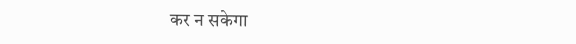कर न सकेगा